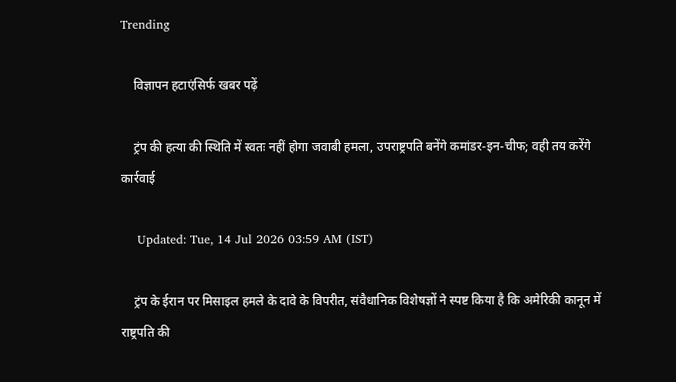Trending

    विज्ञापन हटाएंसिर्फ खबर पढ़ें

    ट्रंप की हत्या की स्थिति में स्वतः नहीं होगा जवाबी हमला, उपराष्ट्रपति बनेंगे कमांडर-इन-चीफ; वही तय करेंगे कार्रवाई

    Updated: Tue, 14 Jul 2026 03:59 AM (IST)

    ट्रंप के ईरान पर मिसाइल हमले के दावे के विपरीत, संवैधानिक विशेषज्ञों ने स्पष्ट किया है कि अमेरिकी कानून में राष्ट्रपति की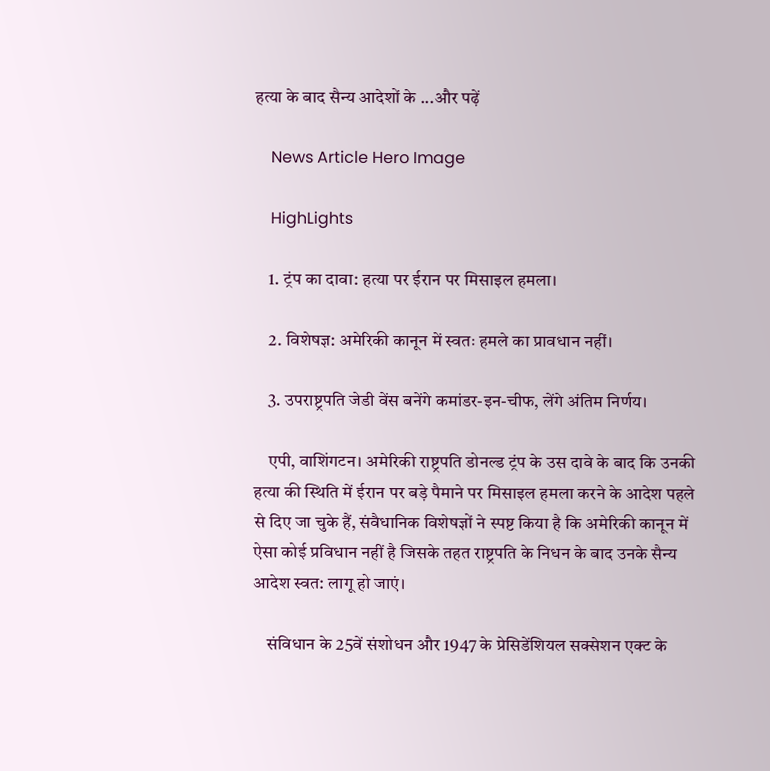हत्या के बाद सैन्य आदेशों के ...और पढ़ें

    News Article Hero Image

    HighLights

    1. ट्रंप का दावा: हत्या पर ईरान पर मिसाइल हमला।

    2. विशेषज्ञ: अमेरिकी कानून में स्वतः हमले का प्रावधान नहीं।

    3. उपराष्ट्रपति जेडी वेंस बनेंगे कमांडर-इन-चीफ, लेंगे अंतिम निर्णय।

    एपी, वाशिंगटन। अमेरिकी राष्ट्रपति डोनल्ड ट्रंप के उस दावे के बाद कि उनकी हत्या की स्थिति में ईरान पर बड़े पैमाने पर मिसाइल हमला करने के आदेश पहले से दिए जा चुके हैं, संवैधानिक विशेषज्ञों ने स्पष्ट किया है कि अमेरिकी कानून में ऐसा कोई प्रविधान नहीं है जिसके तहत राष्ट्रपति के निधन के बाद उनके सैन्य आदेश स्वत: लागू हो जाएं।

    संविधान के 25वें संशोधन और 1947 के प्रेसिडेंशियल सक्सेशन एक्ट के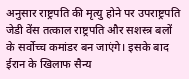अनुसार राष्ट्रपति की मृत्यु होने पर उपराष्ट्रपति जेडी वेंस तत्काल राष्ट्रपति और सशस्त्र बलों के सर्वोच्च कमांडर बन जाएंगे। इसके बाद ईरान के खिलाफ सैन्य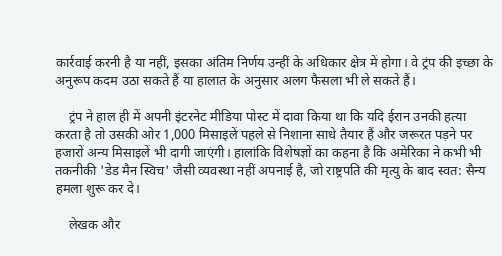कार्रवाई करनी है या नहीं, इसका अंतिम निर्णय उन्हीं के अधिकार क्षेत्र में होगा। वे ट्रंप की इच्छा के अनुरूप कदम उठा सकते हैं या हालात के अनुसार अलग फैसला भी ले सकते हैं।

    ट्रंप ने हाल ही में अपनी इंटरनेट मीडिया पोस्ट में दावा किया था कि यदि ईरान उनकी हत्या करता है तो उसकी ओर 1,000 मिसाइलें पहले से निशाना साधे तैयार हैं और जरूरत पड़ने पर हजारों अन्य मिसाइलें भी दागी जाएंगी। हालांकि विशेषज्ञों का कहना है कि अमेरिका ने कभी भी तकनीकी 'डेड मैन स्विच' जैसी व्यवस्था नहीं अपनाई है, जो राष्ट्रपति की मृत्यु के बाद स्वत: सैन्य हमला शुरू कर दे।

    लेखक और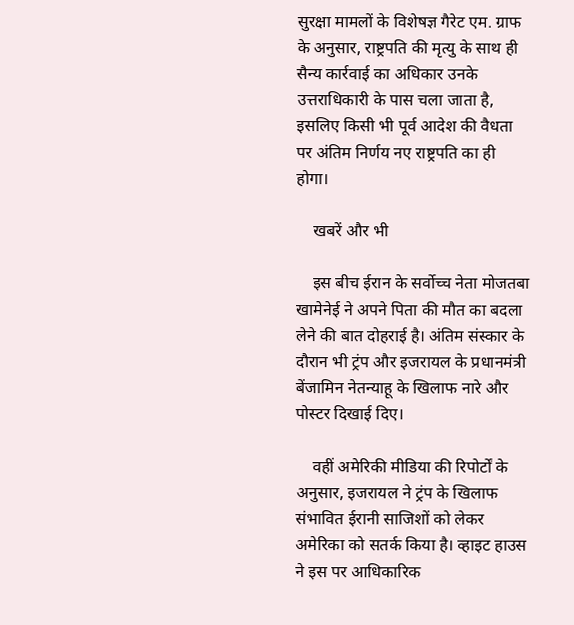सुरक्षा मामलों के विशेषज्ञ गैरेट एम. ग्राफ के अनुसार, राष्ट्रपति की मृत्यु के साथ ही सैन्य कार्रवाई का अधिकार उनके उत्तराधिकारी के पास चला जाता है, इसलिए किसी भी पूर्व आदेश की वैधता पर अंतिम निर्णय नए राष्ट्रपति का ही होगा।

    खबरें और भी

    इस बीच ईरान के सर्वोच्च नेता मोजतबा खामेनेई ने अपने पिता की मौत का बदला लेने की बात दोहराई है। अंतिम संस्कार के दौरान भी ट्रंप और इजरायल के प्रधानमंत्री बेंजामिन नेतन्याहू के खिलाफ नारे और पोस्टर दिखाई दिए।

    वहीं अमेरिकी मीडिया की रिपोर्टों के अनुसार, इजरायल ने ट्रंप के खिलाफ संभावित ईरानी साजिशों को लेकर अमेरिका को सतर्क किया है। व्हाइट हाउस ने इस पर आधिकारिक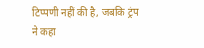टिप्पणी नहीं की है, जबकि ट्रंप ने कहा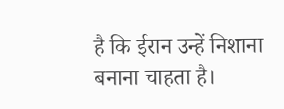है कि ईरान उन्हें निशाना बनाना चाहता है।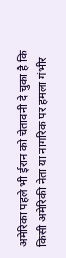अमेरिका पहले भी ईरान को चेतावनी दे चुका है कि किसी अमेरिकी नेता या नागरिक पर हमला गंभीर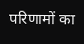परिणामों का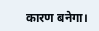कारण बनेगा।